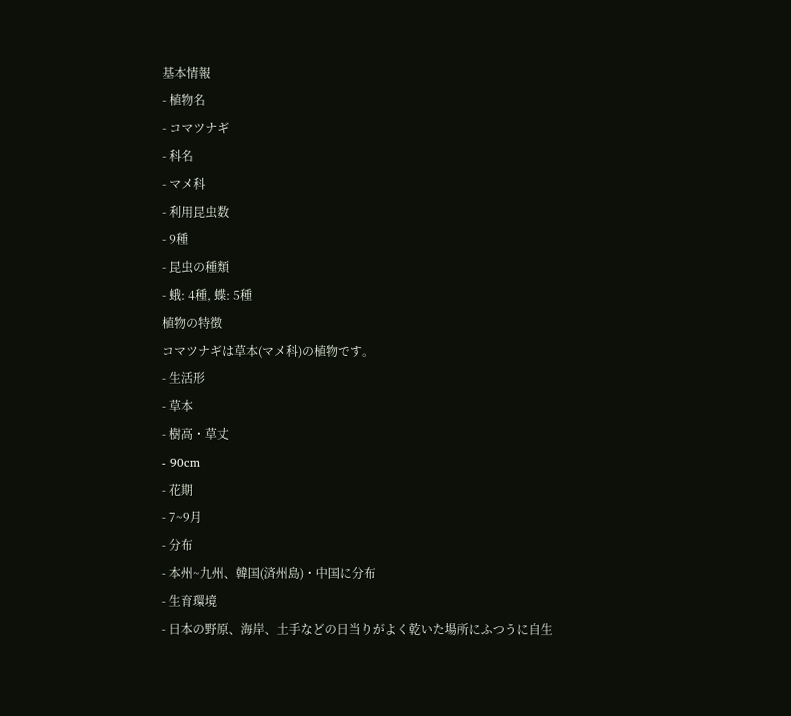基本情報
- 植物名
- コマツナギ
- 科名
- マメ科
- 利用昆虫数
- 9種
- 昆虫の種類
- 蛾: 4種, 蝶: 5種
植物の特徴
コマツナギは草本(マメ科)の植物です。
- 生活形
- 草本
- 樹高・草丈
- 90cm
- 花期
- 7~9月
- 分布
- 本州~九州、韓国(済州島)・中国に分布
- 生育環境
- 日本の野原、海岸、土手などの日当りがよく乾いた場所にふつうに自生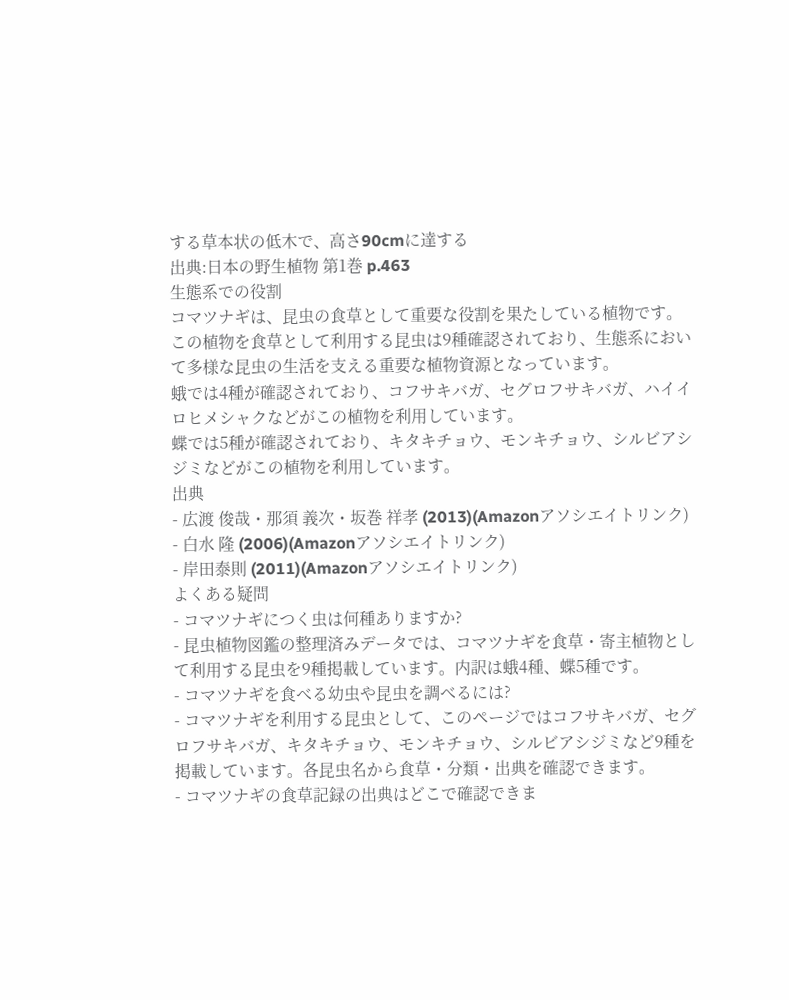する草本状の低木で、高さ90cmに達する
出典:日本の野生植物 第1巻 p.463
生態系での役割
コマツナギは、昆虫の食草として重要な役割を果たしている植物です。
この植物を食草として利用する昆虫は9種確認されており、生態系において多様な昆虫の生活を支える重要な植物資源となっています。
蛾では4種が確認されており、コフサキバガ、セグロフサキバガ、ハイイロヒメシャクなどがこの植物を利用しています。
蝶では5種が確認されており、キタキチョウ、モンキチョウ、シルビアシジミなどがこの植物を利用しています。
出典
- 広渡 俊哉・那須 義次・坂巻 祥孝 (2013)(Amazonアソシエイトリンク)
- 白水 隆 (2006)(Amazonアソシエイトリンク)
- 岸田泰則 (2011)(Amazonアソシエイトリンク)
よくある疑問
- コマツナギにつく虫は何種ありますか?
- 昆虫植物図鑑の整理済みデータでは、コマツナギを食草・寄主植物として利用する昆虫を9種掲載しています。内訳は蛾4種、蝶5種です。
- コマツナギを食べる幼虫や昆虫を調べるには?
- コマツナギを利用する昆虫として、このページではコフサキバガ、セグロフサキバガ、キタキチョウ、モンキチョウ、シルビアシジミなど9種を掲載しています。各昆虫名から食草・分類・出典を確認できます。
- コマツナギの食草記録の出典はどこで確認できま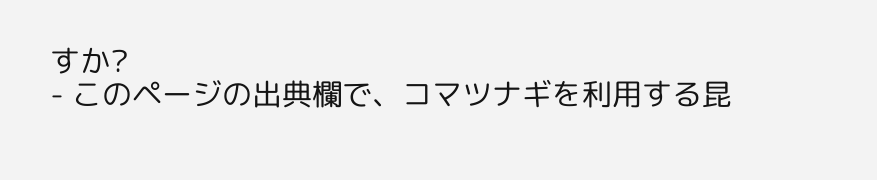すか?
- このページの出典欄で、コマツナギを利用する昆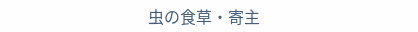虫の食草・寄主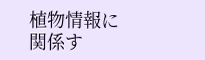植物情報に関係す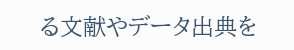る文献やデータ出典を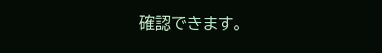確認できます。